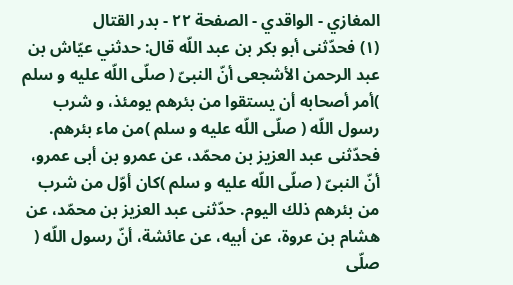المغازي - الواقدي - الصفحة ٢٢ - بدر القتال
(١) فحدّثنى أبو بكر بن عبد اللّه قال: حدثني عيّاش بن عبد الرحمن الأشجعى أنّ النبىّ ( صلّى اللّه عليه و سلم )أمر أصحابه أن يستقوا من بئرهم يومئذ، و شرب رسول اللّه ( صلّى اللّه عليه و سلم )من ماء بئرهم. فحدّثنى عبد العزيز بن محمّد، عن عمرو بن أبى عمرو، أنّ النبىّ ( صلّى اللّه عليه و سلم )كان أوّل من شرب من بئرهم ذلك اليوم. حدّثنى عبد العزيز بن محمّد، عن هشام بن عروة، عن أبيه، عن عائشة، أنّ رسول اللّه ( صلّى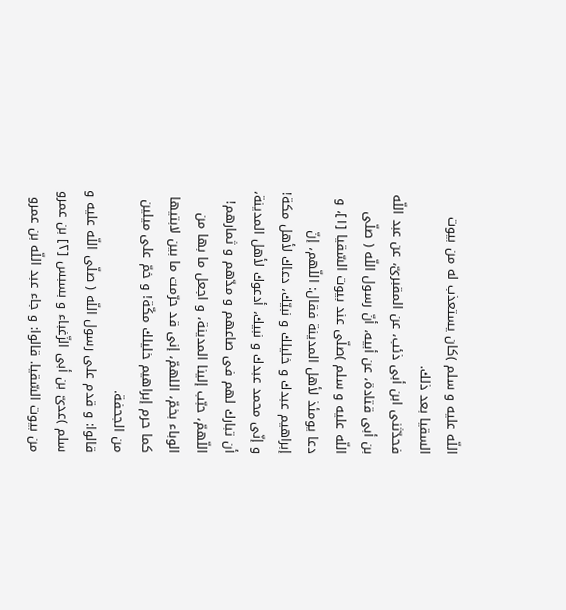اللّه عليه و سلم )كان يستعذب له من بيوت السقيا بعد ذلك.
فحدّثنى ابن أبى ذئب، عن المقبرىّ، عن عبد اللّه بن أبى قتادة، عن أبيه، أنّ رسول اللّه ( صلّى اللّه عليه و سلم )صلّى عند بيوت السّقيا [١]، و دعا يومئذ لأهل المدينة فقال: اللّهم، إنّ إبراهيم عبدك و خليلك و نبيّك، دعاك لأهل مكة! و إنّى محمد عبدك و نبيك، أدعوك لأهل المدينة، أن تبارك لهم فى صاعهم و مدّهم و ثمارهم! اللّهمّ، حبّب إلينا المدينة، و اجعل ما بها من الوباء بخمّ، اللهمّ، إنى قد حرّمت ما بين لابتيها كما حرم إبراهيم خليلك مكّة! و خمّ على ميلين من الجحفة.
قالوا: و قدم على رسول اللّه ( صلّى اللّه عليه و سلم )عدىّ بن أبى الزّغباء و بسبس [٢] بن عمرو من بيوت السّقيا. قالوا: و جاء عبد اللّه بن عمرو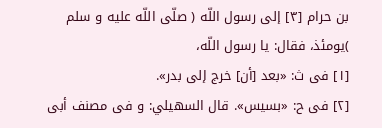بن حرام [٣] إلى رسول اللّه ( صلّى اللّه عليه و سلم )يومئذ، فقال: يا رسول اللّه،
[١] فى ث: «بعد [أن] خرج إلى بدر».
[٢] فى ح: «بسيس». قال السهيلي: و فى مصنف أبى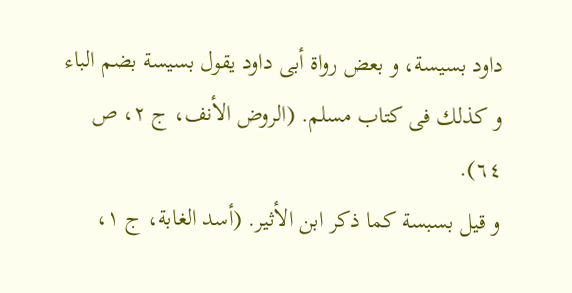داود بسيسة، و بعض رواة أبى داود يقول بسيسة بضم الباء و كذلك فى كتاب مسلم. (الروض الأنف، ج ٢، ص ٦٤).
و قيل بسبسة كما ذكر ابن الأثير. (أسد الغابة، ج ١،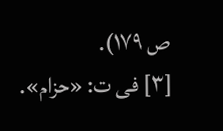ص ١٧٩).
[٣] فى ت: «حزام».